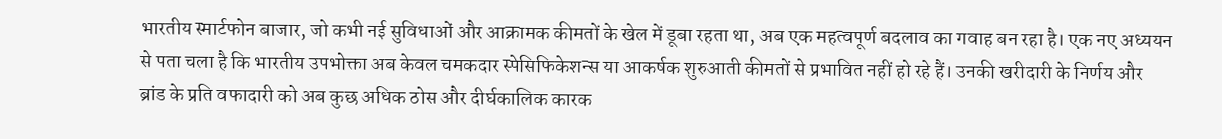भारतीय स्मार्टफोन बाजार, जो कभी नई सुविधाओं और आक्रामक कीमतों के खेल में डूबा रहता था, अब एक महत्वपूर्ण बदलाव का गवाह बन रहा है। एक नए अध्ययन से पता चला है कि भारतीय उपभोक्ता अब केवल चमकदार स्पेसिफिकेशन्स या आकर्षक शुरुआती कीमतों से प्रभावित नहीं हो रहे हैं। उनकी खरीदारी के निर्णय और ब्रांड के प्रति वफादारी को अब कुछ अधिक ठोस और दीर्घकालिक कारक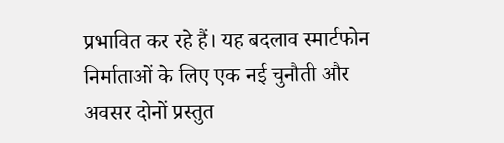प्रभावित कर रहे हैं। यह बदलाव स्मार्टफोन निर्माताओं के लिए एक नई चुनौती और अवसर दोनों प्रस्तुत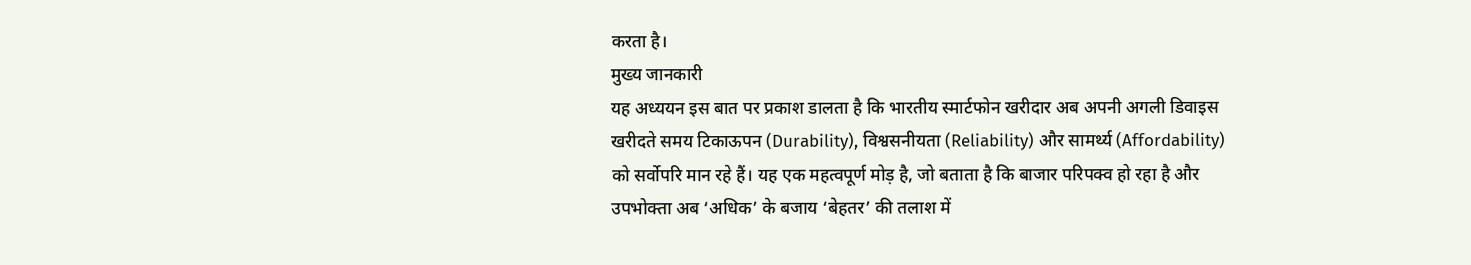करता है।
मुख्य जानकारी
यह अध्ययन इस बात पर प्रकाश डालता है कि भारतीय स्मार्टफोन खरीदार अब अपनी अगली डिवाइस खरीदते समय टिकाऊपन (Durability), विश्वसनीयता (Reliability) और सामर्थ्य (Affordability) को सर्वोपरि मान रहे हैं। यह एक महत्वपूर्ण मोड़ है, जो बताता है कि बाजार परिपक्व हो रहा है और उपभोक्ता अब ‘अधिक’ के बजाय ‘बेहतर’ की तलाश में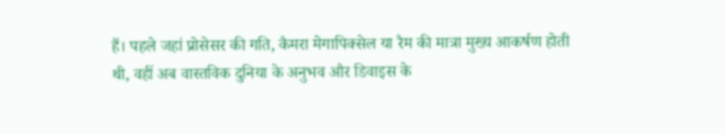हैं। पहले जहां प्रोसेसर की गति, कैमरा मेगापिक्सेल या रैम की मात्रा मुख्य आकर्षण होती थी, वहीं अब वास्तविक दुनिया के अनुभव और डिवाइस के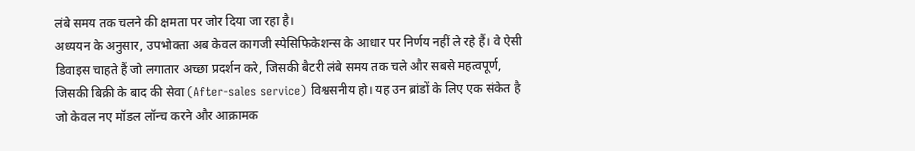लंबे समय तक चलने की क्षमता पर जोर दिया जा रहा है।
अध्ययन के अनुसार, उपभोक्ता अब केवल कागजी स्पेसिफिकेशन्स के आधार पर निर्णय नहीं ले रहे हैं। वे ऐसी डिवाइस चाहते हैं जो लगातार अच्छा प्रदर्शन करे, जिसकी बैटरी लंबे समय तक चले और सबसे महत्वपूर्ण, जिसकी बिक्री के बाद की सेवा (After-sales service) विश्वसनीय हो। यह उन ब्रांडों के लिए एक संकेत है जो केवल नए मॉडल लॉन्च करने और आक्रामक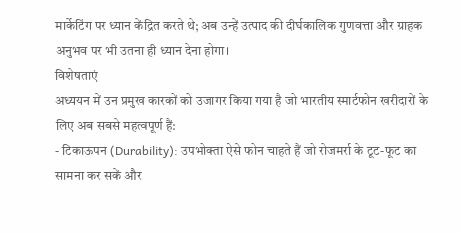मार्केटिंग पर ध्यान केंद्रित करते थे; अब उन्हें उत्पाद की दीर्घकालिक गुणवत्ता और ग्राहक अनुभव पर भी उतना ही ध्यान देना होगा।
विशेषताएं
अध्ययन में उन प्रमुख कारकों को उजागर किया गया है जो भारतीय स्मार्टफोन खरीदारों के लिए अब सबसे महत्वपूर्ण हैं:
- टिकाऊपन (Durability): उपभोक्ता ऐसे फोन चाहते हैं जो रोजमर्रा के टूट-फूट का सामना कर सकें और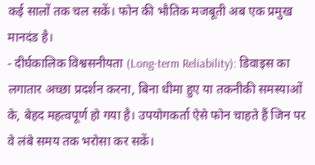कई सालों तक चल सकें। फोन की भौतिक मजबूती अब एक प्रमुख मानदंड है।
- दीर्घकालिक विश्वसनीयता (Long-term Reliability): डिवाइस का लगातार अच्छा प्रदर्शन करना, बिना धीमा हुए या तकनीकी समस्याओं के, बेहद महत्वपूर्ण हो गया है। उपयोगकर्ता ऐसे फोन चाहते हैं जिन पर वे लंबे समय तक भरोसा कर सकें।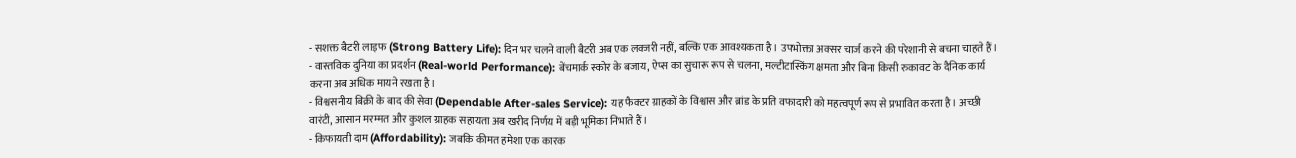- सशक्त बैटरी लाइफ (Strong Battery Life): दिन भर चलने वाली बैटरी अब एक लक्जरी नहीं, बल्कि एक आवश्यकता है। उपभोक्ता अक्सर चार्ज करने की परेशानी से बचना चाहते हैं।
- वास्तविक दुनिया का प्रदर्शन (Real-world Performance): बेंचमार्क स्कोर के बजाय, ऐप्स का सुचारू रूप से चलना, मल्टीटास्किंग क्षमता और बिना किसी रुकावट के दैनिक कार्य करना अब अधिक मायने रखता है।
- विश्वसनीय बिक्री के बाद की सेवा (Dependable After-sales Service): यह फैक्टर ग्राहकों के विश्वास और ब्रांड के प्रति वफादारी को महत्वपूर्ण रूप से प्रभावित करता है। अच्छी वारंटी, आसान मरम्मत और कुशल ग्राहक सहायता अब खरीद निर्णय में बड़ी भूमिका निभाते हैं।
- किफायती दाम (Affordability): जबकि कीमत हमेशा एक कारक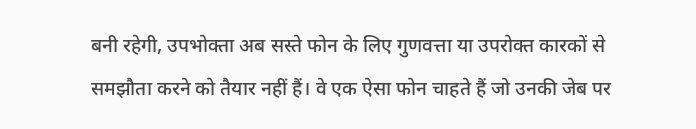बनी रहेगी, उपभोक्ता अब सस्ते फोन के लिए गुणवत्ता या उपरोक्त कारकों से समझौता करने को तैयार नहीं हैं। वे एक ऐसा फोन चाहते हैं जो उनकी जेब पर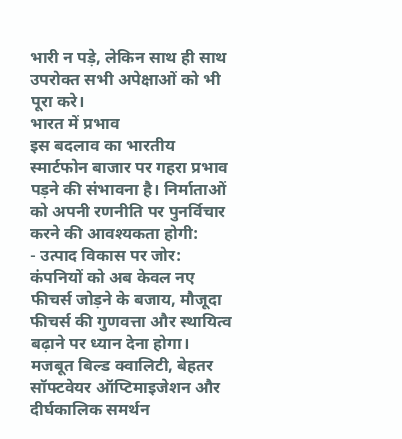भारी न पड़े, लेकिन साथ ही साथ उपरोक्त सभी अपेक्षाओं को भी पूरा करे।
भारत में प्रभाव
इस बदलाव का भारतीय स्मार्टफोन बाजार पर गहरा प्रभाव पड़ने की संभावना है। निर्माताओं को अपनी रणनीति पर पुनर्विचार करने की आवश्यकता होगी:
- उत्पाद विकास पर जोर: कंपनियों को अब केवल नए फीचर्स जोड़ने के बजाय, मौजूदा फीचर्स की गुणवत्ता और स्थायित्व बढ़ाने पर ध्यान देना होगा। मजबूत बिल्ड क्वालिटी, बेहतर सॉफ्टवेयर ऑप्टिमाइजेशन और दीर्घकालिक समर्थन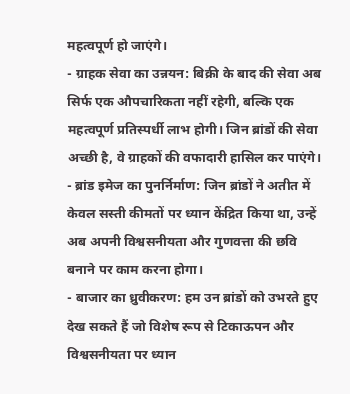महत्वपूर्ण हो जाएंगे।
- ग्राहक सेवा का उन्नयन: बिक्री के बाद की सेवा अब सिर्फ एक औपचारिकता नहीं रहेगी, बल्कि एक महत्वपूर्ण प्रतिस्पर्धी लाभ होगी। जिन ब्रांडों की सेवा अच्छी है, वे ग्राहकों की वफादारी हासिल कर पाएंगे।
- ब्रांड इमेज का पुनर्निर्माण: जिन ब्रांडों ने अतीत में केवल सस्ती कीमतों पर ध्यान केंद्रित किया था, उन्हें अब अपनी विश्वसनीयता और गुणवत्ता की छवि बनाने पर काम करना होगा।
- बाजार का ध्रुवीकरण: हम उन ब्रांडों को उभरते हुए देख सकते हैं जो विशेष रूप से टिकाऊपन और विश्वसनीयता पर ध्यान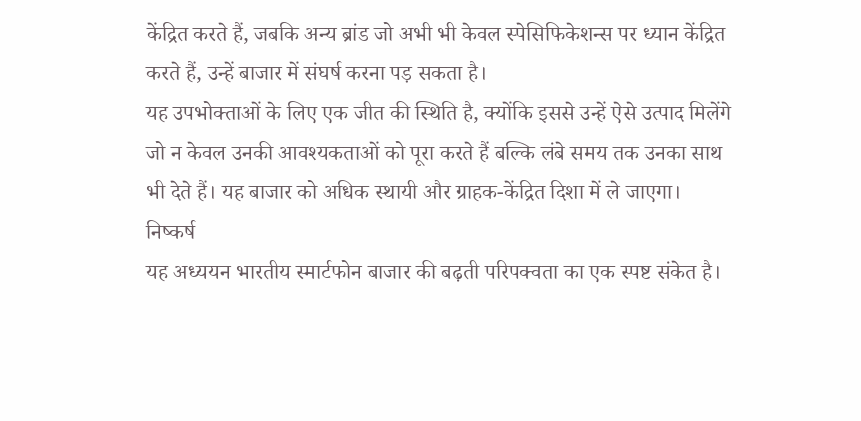केंद्रित करते हैं, जबकि अन्य ब्रांड जो अभी भी केवल स्पेसिफिकेशन्स पर ध्यान केंद्रित करते हैं, उन्हें बाजार में संघर्ष करना पड़ सकता है।
यह उपभोक्ताओं के लिए एक जीत की स्थिति है, क्योंकि इससे उन्हें ऐसे उत्पाद मिलेंगे जो न केवल उनकी आवश्यकताओं को पूरा करते हैं बल्कि लंबे समय तक उनका साथ भी देते हैं। यह बाजार को अधिक स्थायी और ग्राहक-केंद्रित दिशा में ले जाएगा।
निष्कर्ष
यह अध्ययन भारतीय स्मार्टफोन बाजार की बढ़ती परिपक्वता का एक स्पष्ट संकेत है।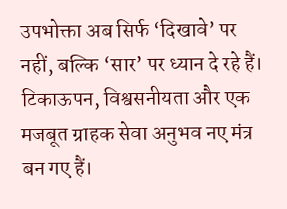उपभोक्ता अब सिर्फ ‘दिखावे’ पर नहीं, बल्कि ‘सार’ पर ध्यान दे रहे हैं। टिकाऊपन, विश्वसनीयता और एक मजबूत ग्राहक सेवा अनुभव नए मंत्र बन गए हैं।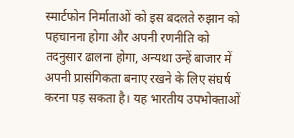स्मार्टफोन निर्माताओं को इस बदलते रुझान को पहचानना होगा और अपनी रणनीति को तदनुसार ढालना होगा, अन्यथा उन्हें बाजार में अपनी प्रासंगिकता बनाए रखने के लिए संघर्ष करना पड़ सकता है। यह भारतीय उपभोक्ताओं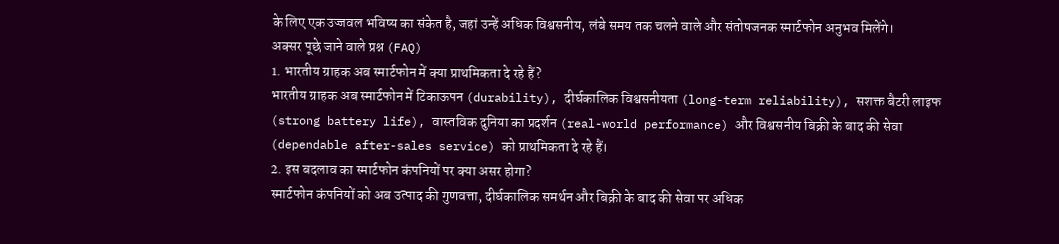के लिए एक उज्जवल भविष्य का संकेत है, जहां उन्हें अधिक विश्वसनीय, लंबे समय तक चलने वाले और संतोषजनक स्मार्टफोन अनुभव मिलेंगे।
अक्सर पूछे जाने वाले प्रश्न (FAQ)
1. भारतीय ग्राहक अब स्मार्टफोन में क्या प्राथमिकता दे रहे हैं?
भारतीय ग्राहक अब स्मार्टफोन में टिकाऊपन (durability), दीर्घकालिक विश्वसनीयता (long-term reliability), सशक्त बैटरी लाइफ (strong battery life), वास्तविक दुनिया का प्रदर्शन (real-world performance) और विश्वसनीय बिक्री के बाद की सेवा (dependable after-sales service) को प्राथमिकता दे रहे हैं।
2. इस बदलाव का स्मार्टफोन कंपनियों पर क्या असर होगा?
स्मार्टफोन कंपनियों को अब उत्पाद की गुणवत्ता, दीर्घकालिक समर्थन और बिक्री के बाद की सेवा पर अधिक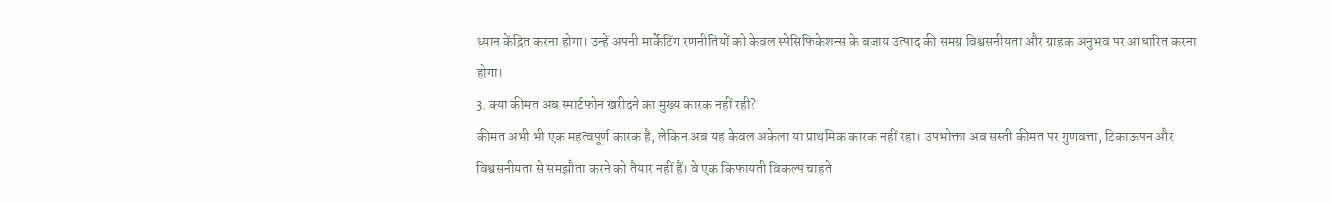ध्यान केंद्रित करना होगा। उन्हें अपनी मार्केटिंग रणनीतियों को केवल स्पेसिफिकेशन्स के बजाय उत्पाद की समग्र विश्वसनीयता और ग्राहक अनुभव पर आधारित करना होगा।
3. क्या कीमत अब स्मार्टफोन खरीदने का मुख्य कारक नहीं रही?
कीमत अभी भी एक महत्वपूर्ण कारक है, लेकिन अब यह केवल अकेला या प्राथमिक कारक नहीं रहा। उपभोक्ता अब सस्ती कीमत पर गुणवत्ता, टिकाऊपन और विश्वसनीयता से समझौता करने को तैयार नहीं हैं। वे एक किफायती विकल्प चाहते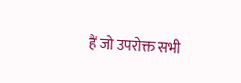हैं जो उपरोक्त सभी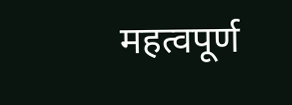महत्वपूर्ण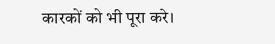कारकों को भी पूरा करे।